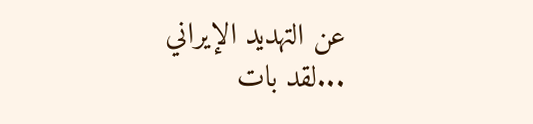عن التهديد الإيراني
...لقد بات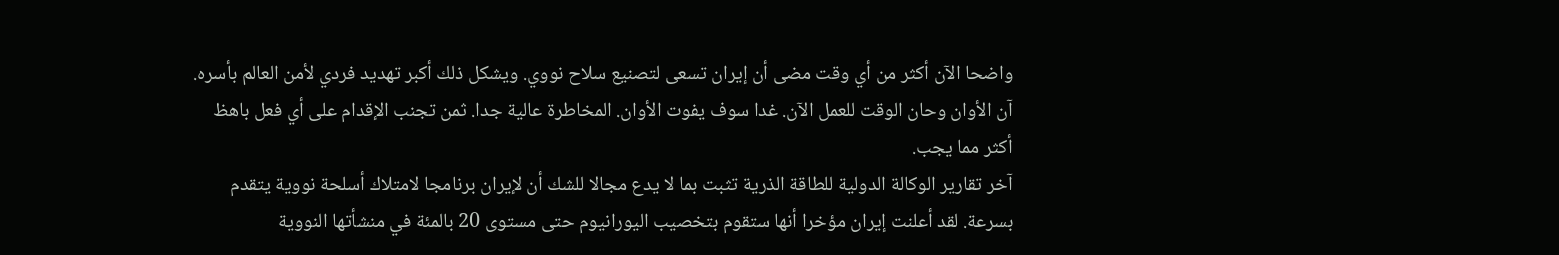واضحا الآن أكثر من أي وقت مضى أن إيران تسعى لتصنيع سلاح نووي. ويشكل ذلك أكبر تهديد فردي لأمن العالم بأسره.
آن الأوان وحان الوقت للعمل الآن. غدا سوف يفوت الأوان. المخاطرة عالية جدا. ثمن تجنب الإقدام على أي فعل باهظ أكثر مما يجب.
آخر تقارير الوكالة الدولية للطاقة الذرية تثبت بما لا يدع مجالا للشك أن لإيران برنامجا لامتلاك أسلحة نووية يتقدم بسرعة. لقد أعلنت إيران مؤخرا أنها ستقوم بتخصيب اليورانيوم حتى مستوى 20 بالمئة في منشأتها النووية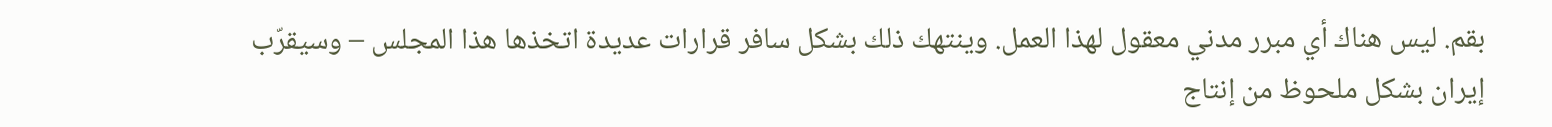بقم. ليس هناك أي مبرر مدني معقول لهذا العمل. وينتهك ذلك بشكل سافر قرارات عديدة اتخذها هذا المجلس – وسيقرّب إيران بشكل ملحوظ من إنتاج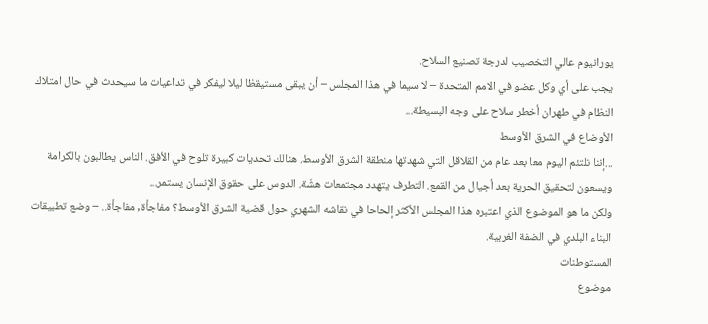يورانيوم عالي التخصيب لدرجة تصنيع السلاح.
يجب على أي وكل عضو في الامم المتحدة – لا سيما في هذا المجلس – أن يبقى مستيقظا ليلا ليفكر في تداعيات ما سيحدث في حال امتلاك النظام في طهران أخطر سلاح على وجه البسيطة...
الأوضاع في الشرق الأوسط
...إننا نلتئم اليوم معا بعد عام من القلاقل التي شهدتها منطقة الشرق الأوسط. هنالك تحديات كبيرة تلوح في الأفق. الناس يطالبون بالكرامة ويسعون لتحقيق الحرية بعد أجيال من القمع. التطرف يتهدد مجتمعات هشّة. الدوس على حقوق الإنسان يستمر...
ولكن ما هو الموضوع الذي اعتبره هذا المجلس الأكثر إلحاحا في نقاشه الشهري حول قضية الشرق الأوسط؟ مفاجأة, مفاجأة.. – وضع تطبيقات البناء البلدي في الضفة الغربية.
المستوطنات
موضوع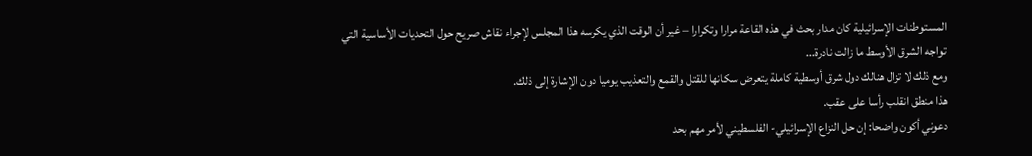المستوطنات الإسرائيلية كان مدار بحث في هذه القاعة مرارا وتكرارا – غير أن الوقت الذي يكرسه هذا المجلس لإجراء نقاش صريح حول التحديات الأساسية التي تواجه الشرق الأوسط ما زالت نادرة...
ومع ذلك لا تزال هنالك دول شرق أوسطية كاملة يتعرض سكانها للقتل والقمع والتعذيب يوميا دون الإشارة إلى ذلك.
هذا منطق انقلب رأسا على عقب.
دعوني أكون واضحا: إن حل النزاع الإسرائيلي- الفلسطيني لأمر مهم بحد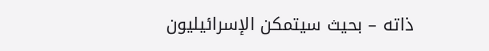ذاته – بحيث سيتمكن الإسرائيليون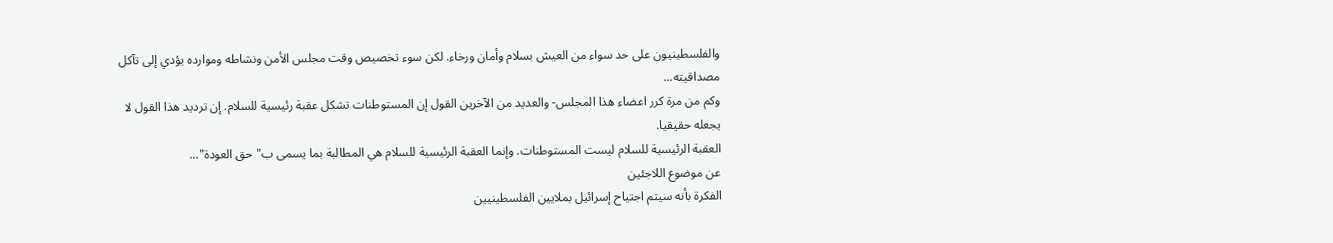والفلسطينيون على حد سواء من العيش بسلام وأمان ورخاء. لكن سوء تخصيص وقت مجلس الأمن ونشاطه وموارده يؤدي إلى تآكل مصداقيته...
وكم من مرة كرر اعضاء هذا المجلس- والعديد من الآخرين القول إن المستوطنات تشكل عقبة رئيسية للسلام. إن ترديد هذا القول لا يجعله حقيقيا.
العقبة الرئيسية للسلام ليست المستوطنات. وإنما العقبة الرئيسية للسلام هي المطالبة بما يسمى ب"حق العودة"...
عن موضوع اللاجئين
الفكرة بأنه سيتم اجتياح إسرائيل بملايين الفلسطينيين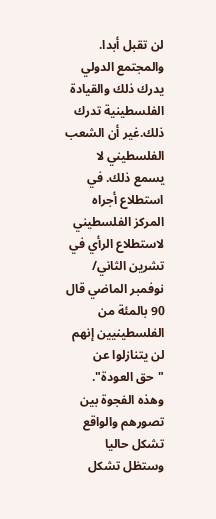لن تقبل أبدا. والمجتمع الدولي يدرك ذلك والقيادة الفلسطينية تدرك ذلك.غير أن الشعب الفلسطيني لا يسمع ذلك. في استطلاع أجراه المركز الفلسطيني لاستطلاع الرأي في تشرين الثاني/ نوفمبر الماضي قال 90 بالمئة من الفلسطينيين إنهم لن يتنازلوا عن "حق العودة". وهذه الفجوة بين تصورهم والواقع تشكل حاليا وستظل تشكل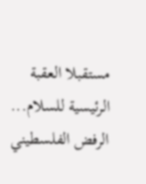مستقبلا العقبة الرئيسية للسلام...
الرفض الفلسطيني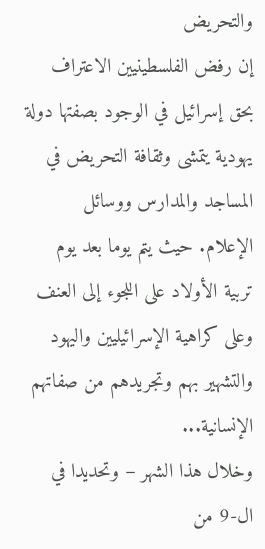والتحريض
إن رفض الفلسطينيين الاعتراف بحق إسرائيل في الوجود بصفتها دولة يهودية يتمشى وثقافة التحريض في المساجد والمدارس ووسائل الإعلام. حيث يتم يوما بعد يوم تربية الأولاد على اللجوء إلى العنف وعلى كراهية الإسرائيليين واليهود والتشهير بهم وتجريدهم من صفاتهم الإنسانية...
وخلال هذا الشهر – وتحديدا في ال-9 من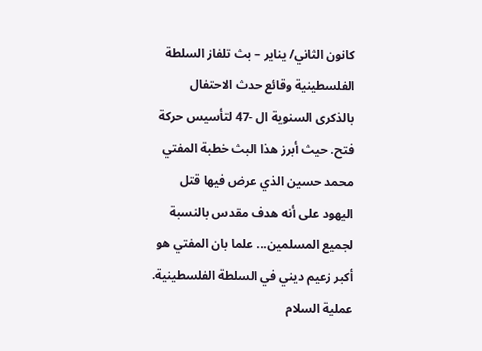كانون الثاني/ يناير – بث تلفاز السلطة الفلسطينية وقائع حدث الاحتفال بالذكرى السنوية ال -47 لتأسيس حركة فتح. حيث أبرز هذا البث خطبة المفتي محمد حسين الذي عرض فيها قتل اليهود على أنه هدف مقدس بالنسبة لجميع المسلمين... علما بان المفتي هو أكبر زعيم ديني في السلطة الفلسطينية.
عملية السلام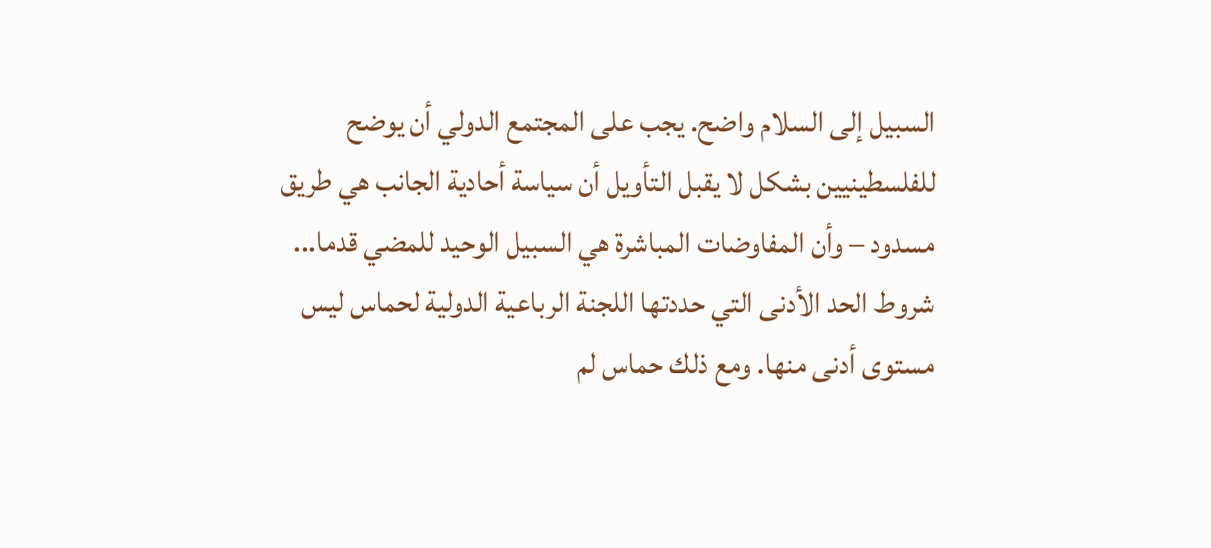السبيل إلى السلام واضح. يجب على المجتمع الدولي أن يوضح للفلسطينيين بشكل لا يقبل التأويل أن سياسة أحادية الجانب هي طريق مسدود – وأن المفاوضات المباشرة هي السبيل الوحيد للمضي قدما...
شروط الحد الأدنى التي حددتها اللجنة الرباعية الدولية لحماس ليس مستوى أدنى منها. ومع ذلك حماس لم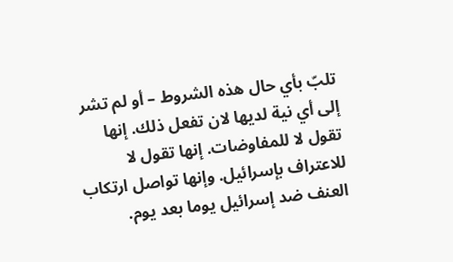تلبّ بأي حال هذه الشروط – أو لم تشر إلى أي نية لديها لان تفعل ذلك. إنها تقول لا للمفاوضات. إنها تقول لا للاعتراف بإسرائيل. وإنها تواصل ارتكاب العنف ضد إسرائيل يوما بعد يوم.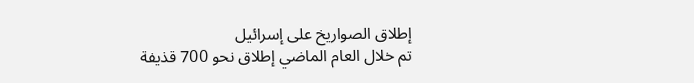إطلاق الصواريخ على إسرائيل
تم خلال العام الماضي إطلاق نحو 700 قذيفة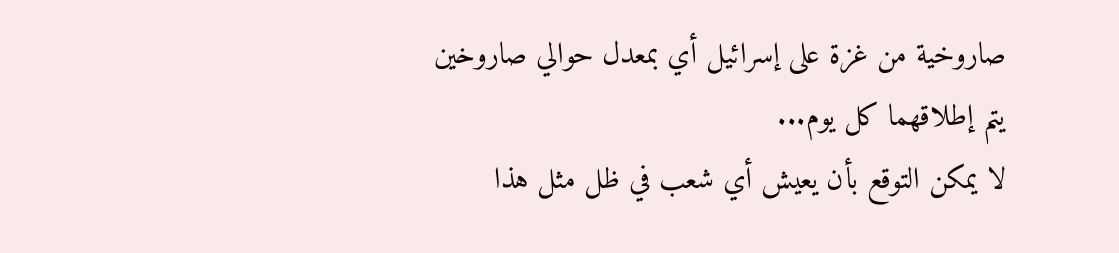صاروخية من غزة على إسرائيل أي بمعدل حوالي صاروخين يتم إطلاقهما كل يوم...
لا يمكن التوقع بأن يعيش أي شعب في ظل مثل هذا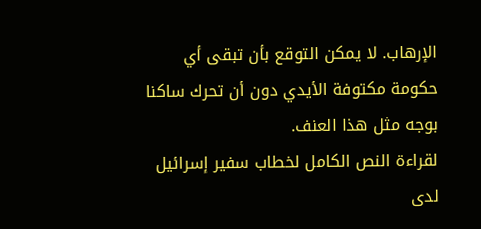الإرهاب. لا يمكن التوقع بأن تبقى أي حكومة مكتوفة الأيدي دون أن تحرك ساكنا بوجه مثل هذا العنف.
لقراءة النص الكامل لخطاب سفير إسرائيل لدى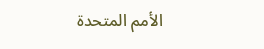الأمم المتحدة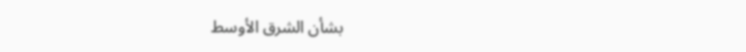بشأن الشرق الأوسط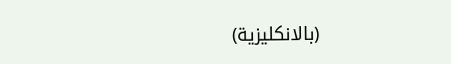(بالانكليزية)